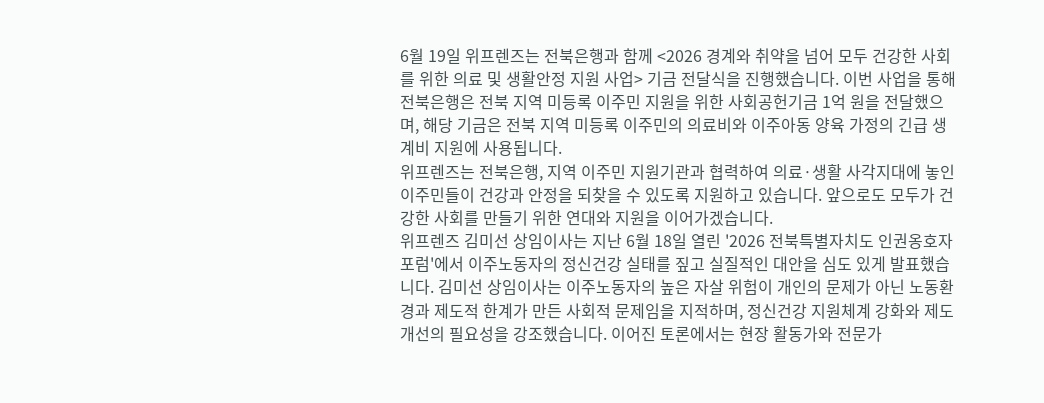6월 19일 위프렌즈는 전북은행과 함께 <2026 경계와 취약을 넘어 모두 건강한 사회를 위한 의료 및 생활안정 지원 사업> 기금 전달식을 진행했습니다. 이번 사업을 통해 전북은행은 전북 지역 미등록 이주민 지원을 위한 사회공헌기금 1억 원을 전달했으며, 해당 기금은 전북 지역 미등록 이주민의 의료비와 이주아동 양육 가정의 긴급 생계비 지원에 사용됩니다.
위프렌즈는 전북은행, 지역 이주민 지원기관과 협력하여 의료·생활 사각지대에 놓인 이주민들이 건강과 안정을 되찾을 수 있도록 지원하고 있습니다. 앞으로도 모두가 건강한 사회를 만들기 위한 연대와 지원을 이어가겠습니다.
위프렌즈 김미선 상임이사는 지난 6월 18일 열린 '2026 전북특별자치도 인권옹호자 포럼'에서 이주노동자의 정신건강 실태를 짚고 실질적인 대안을 심도 있게 발표했습니다. 김미선 상임이사는 이주노동자의 높은 자살 위험이 개인의 문제가 아닌 노동환경과 제도적 한계가 만든 사회적 문제임을 지적하며, 정신건강 지원체계 강화와 제도 개선의 필요성을 강조했습니다. 이어진 토론에서는 현장 활동가와 전문가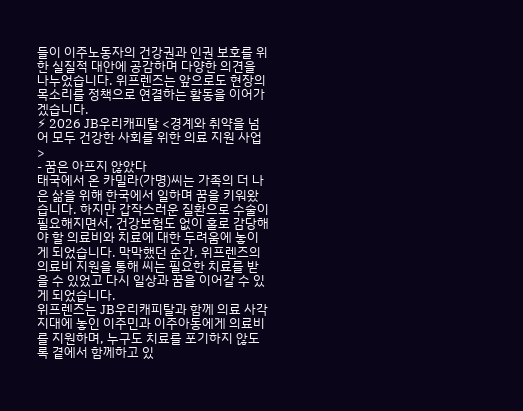들이 이주노동자의 건강권과 인권 보호를 위한 실질적 대안에 공감하며 다양한 의견을 나누었습니다. 위프렌즈는 앞으로도 현장의 목소리를 정책으로 연결하는 활동을 이어가겠습니다.
⚡ 2026 JB우리캐피탈 <경계와 취약을 넘어 모두 건강한 사회를 위한 의료 지원 사업>
- 꿈은 아프지 않았다
태국에서 온 카밀라(가명)씨는 가족의 더 나은 삶을 위해 한국에서 일하며 꿈을 키워왔습니다. 하지만 갑작스러운 질환으로 수술이 필요해지면서, 건강보험도 없이 홀로 감당해야 할 의료비와 치료에 대한 두려움에 놓이게 되었습니다. 막막했던 순간, 위프렌즈의 의료비 지원을 통해 씨는 필요한 치료를 받을 수 있었고 다시 일상과 꿈을 이어갈 수 있게 되었습니다.
위프렌즈는 JB우리캐피탈과 함께 의료 사각지대에 놓인 이주민과 이주아동에게 의료비를 지원하며, 누구도 치료를 포기하지 않도록 곁에서 함께하고 있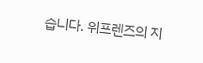습니다. 위프렌즈의 지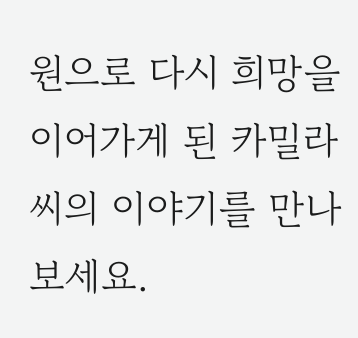원으로 다시 희망을 이어가게 된 카밀라 씨의 이야기를 만나보세요.